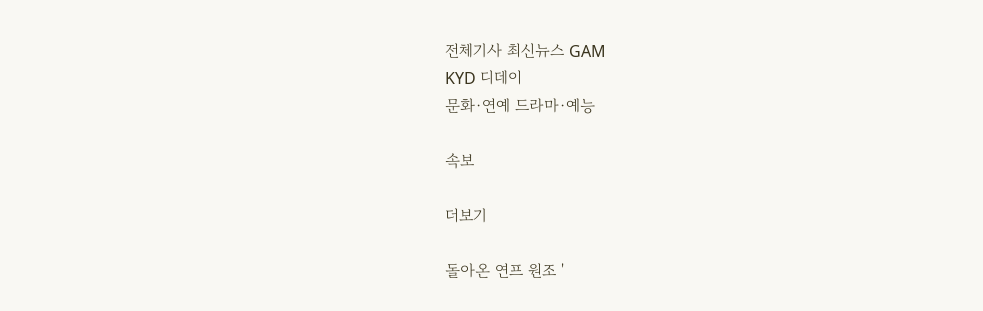전체기사 최신뉴스 GAM
KYD 디데이
문화·연예 드라마·예능

속보

더보기

돌아온 연프 원조 '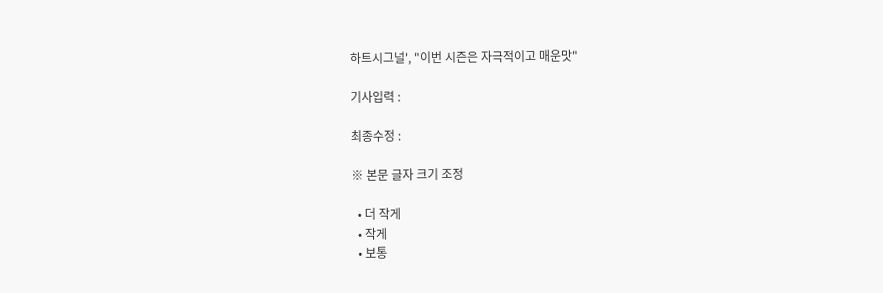하트시그널', "이번 시즌은 자극적이고 매운맛"

기사입력 :

최종수정 :

※ 본문 글자 크기 조정

  • 더 작게
  • 작게
  • 보통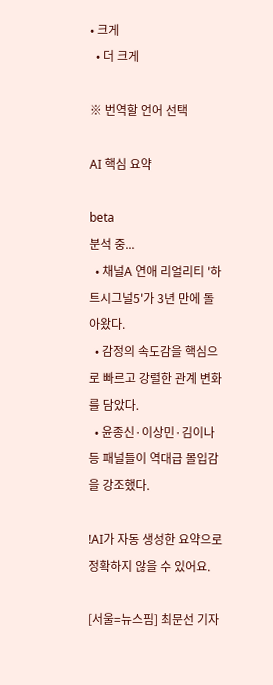• 크게
  • 더 크게

※ 번역할 언어 선택

AI 핵심 요약

beta
분석 중...
  • 채널A 연애 리얼리티 '하트시그널5'가 3년 만에 돌아왔다.
  • 감정의 속도감을 핵심으로 빠르고 강렬한 관계 변화를 담았다.
  • 윤종신·이상민·김이나 등 패널들이 역대급 몰입감을 강조했다.

!AI가 자동 생성한 요약으로 정확하지 않을 수 있어요.

[서울=뉴스핌] 최문선 기자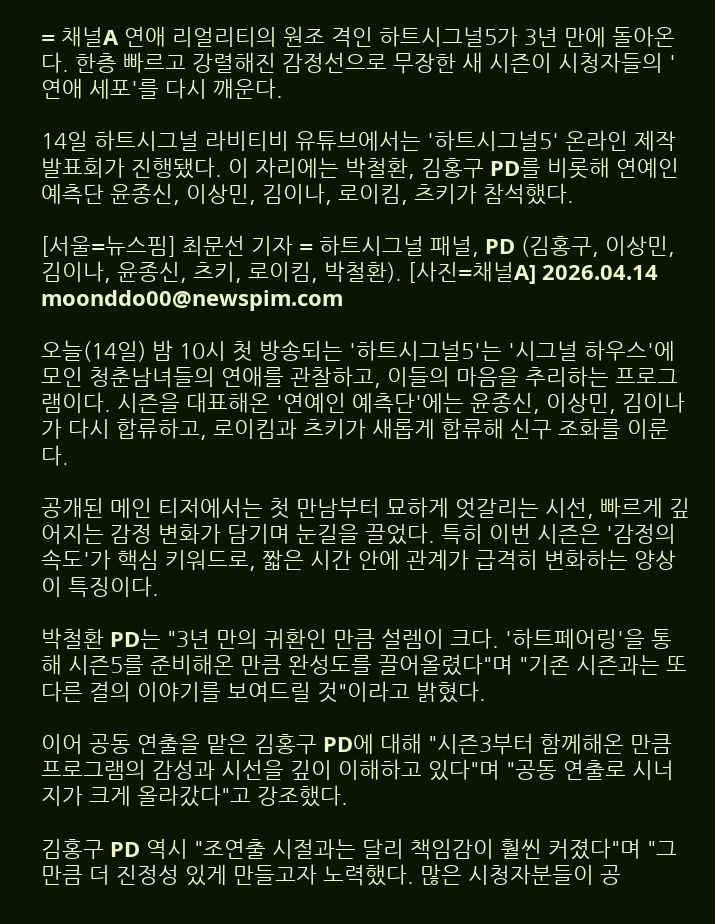= 채널A 연애 리얼리티의 원조 격인 하트시그널5가 3년 만에 돌아온다. 한층 빠르고 강렬해진 감정선으로 무장한 새 시즌이 시청자들의 '연애 세포'를 다시 깨운다.

14일 하트시그널 라비티비 유튜브에서는 '하트시그널5' 온라인 제작발표회가 진행됐다. 이 자리에는 박철환, 김홍구 PD를 비롯해 연예인 예측단 윤종신, 이상민, 김이나, 로이킴, 츠키가 참석했다.

[서울=뉴스핌] 최문선 기자 = 하트시그널 패널, PD (김홍구, 이상민, 김이나, 윤종신, 츠키, 로이킴, 박철환). [사진=채널A] 2026.04.14 moonddo00@newspim.com

오늘(14일) 밤 10시 첫 방송되는 '하트시그널5'는 '시그널 하우스'에 모인 청춘남녀들의 연애를 관찰하고, 이들의 마음을 추리하는 프로그램이다. 시즌을 대표해온 '연예인 예측단'에는 윤종신, 이상민, 김이나가 다시 합류하고, 로이킴과 츠키가 새롭게 합류해 신구 조화를 이룬다.

공개된 메인 티저에서는 첫 만남부터 묘하게 엇갈리는 시선, 빠르게 깊어지는 감정 변화가 담기며 눈길을 끌었다. 특히 이번 시즌은 '감정의 속도'가 핵심 키워드로, 짧은 시간 안에 관계가 급격히 변화하는 양상이 특징이다.

박철환 PD는 "3년 만의 귀환인 만큼 설렘이 크다. '하트페어링'을 통해 시즌5를 준비해온 만큼 완성도를 끌어올렸다"며 "기존 시즌과는 또 다른 결의 이야기를 보여드릴 것"이라고 밝혔다.

이어 공동 연출을 맡은 김홍구 PD에 대해 "시즌3부터 함께해온 만큼 프로그램의 감성과 시선을 깊이 이해하고 있다"며 "공동 연출로 시너지가 크게 올라갔다"고 강조했다.

김홍구 PD 역시 "조연출 시절과는 달리 책임감이 훨씬 커졌다"며 "그만큼 더 진정성 있게 만들고자 노력했다. 많은 시청자분들이 공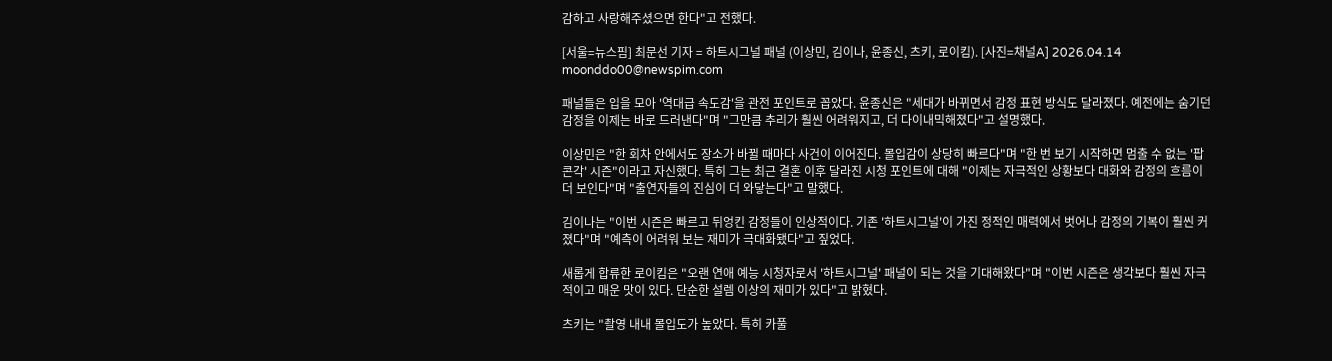감하고 사랑해주셨으면 한다"고 전했다.

[서울=뉴스핌] 최문선 기자 = 하트시그널 패널 (이상민, 김이나, 윤종신, 츠키, 로이킴). [사진=채널A] 2026.04.14 moonddo00@newspim.com

패널들은 입을 모아 '역대급 속도감'을 관전 포인트로 꼽았다. 윤종신은 "세대가 바뀌면서 감정 표현 방식도 달라졌다. 예전에는 숨기던 감정을 이제는 바로 드러낸다"며 "그만큼 추리가 훨씬 어려워지고, 더 다이내믹해졌다"고 설명했다.

이상민은 "한 회차 안에서도 장소가 바뀔 때마다 사건이 이어진다. 몰입감이 상당히 빠르다"며 "한 번 보기 시작하면 멈출 수 없는 '팝콘각' 시즌"이라고 자신했다. 특히 그는 최근 결혼 이후 달라진 시청 포인트에 대해 "이제는 자극적인 상황보다 대화와 감정의 흐름이 더 보인다"며 "출연자들의 진심이 더 와닿는다"고 말했다.

김이나는 "이번 시즌은 빠르고 뒤엉킨 감정들이 인상적이다. 기존 '하트시그널'이 가진 정적인 매력에서 벗어나 감정의 기복이 훨씬 커졌다"며 "예측이 어려워 보는 재미가 극대화됐다"고 짚었다.

새롭게 합류한 로이킴은 "오랜 연애 예능 시청자로서 '하트시그널' 패널이 되는 것을 기대해왔다"며 "이번 시즌은 생각보다 훨씬 자극적이고 매운 맛이 있다. 단순한 설렘 이상의 재미가 있다"고 밝혔다.

츠키는 "촬영 내내 몰입도가 높았다. 특히 카풀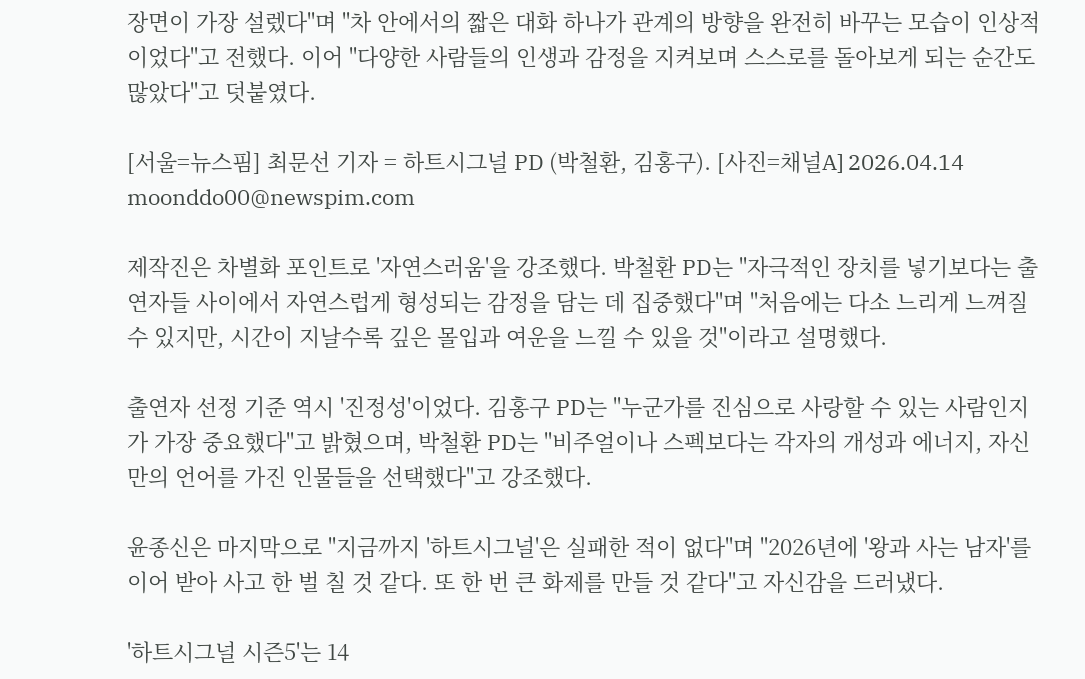장면이 가장 설렜다"며 "차 안에서의 짧은 대화 하나가 관계의 방향을 완전히 바꾸는 모습이 인상적이었다"고 전했다. 이어 "다양한 사람들의 인생과 감정을 지켜보며 스스로를 돌아보게 되는 순간도 많았다"고 덧붙였다.

[서울=뉴스핌] 최문선 기자 = 하트시그널 PD (박철환, 김홍구). [사진=채널A] 2026.04.14 moonddo00@newspim.com

제작진은 차별화 포인트로 '자연스러움'을 강조했다. 박철환 PD는 "자극적인 장치를 넣기보다는 출연자들 사이에서 자연스럽게 형성되는 감정을 담는 데 집중했다"며 "처음에는 다소 느리게 느껴질 수 있지만, 시간이 지날수록 깊은 몰입과 여운을 느낄 수 있을 것"이라고 설명했다.

출연자 선정 기준 역시 '진정성'이었다. 김홍구 PD는 "누군가를 진심으로 사랑할 수 있는 사람인지가 가장 중요했다"고 밝혔으며, 박철환 PD는 "비주얼이나 스펙보다는 각자의 개성과 에너지, 자신만의 언어를 가진 인물들을 선택했다"고 강조했다.

윤종신은 마지막으로 "지금까지 '하트시그널'은 실패한 적이 없다"며 "2026년에 '왕과 사는 남자'를 이어 받아 사고 한 벌 칠 것 같다. 또 한 번 큰 화제를 만들 것 같다"고 자신감을 드러냈다.

'하트시그널 시즌5'는 14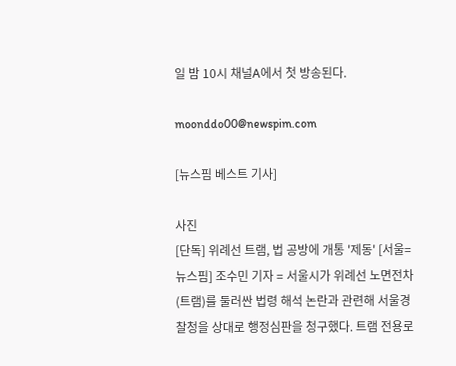일 밤 10시 채널A에서 첫 방송된다.

moonddo00@newspim.com

[뉴스핌 베스트 기사]

사진
[단독] 위례선 트램, 법 공방에 개통 '제동' [서울=뉴스핌] 조수민 기자 = 서울시가 위례선 노면전차(트램)를 둘러싼 법령 해석 논란과 관련해 서울경찰청을 상대로 행정심판을 청구했다. 트램 전용로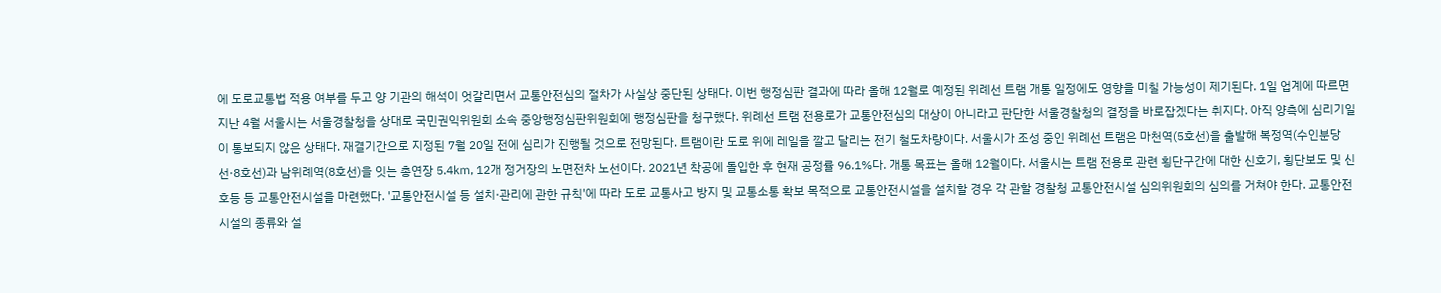에 도로교통법 적용 여부를 두고 양 기관의 해석이 엇갈리면서 교통안전심의 절차가 사실상 중단된 상태다. 이번 행정심판 결과에 따라 올해 12월로 예정된 위례선 트램 개통 일정에도 영향을 미칠 가능성이 제기된다. 1일 업계에 따르면 지난 4월 서울시는 서울경찰청을 상대로 국민권익위원회 소속 중앙행정심판위원회에 행정심판을 청구했다. 위례선 트램 전용로가 교통안전심의 대상이 아니라고 판단한 서울경찰청의 결정을 바로잡겠다는 취지다. 아직 양측에 심리기일이 통보되지 않은 상태다. 재결기간으로 지정된 7월 20일 전에 심리가 진행될 것으로 전망된다. 트램이란 도로 위에 레일을 깔고 달리는 전기 철도차량이다. 서울시가 조성 중인 위례선 트램은 마천역(5호선)을 출발해 복정역(수인분당선·8호선)과 남위례역(8호선)을 잇는 총연장 5.4㎞, 12개 정거장의 노면전차 노선이다. 2021년 착공에 돌입한 후 현재 공정률 96.1%다. 개통 목표는 올해 12월이다. 서울시는 트램 전용로 관련 횡단구간에 대한 신호기, 횡단보도 및 신호등 등 교통안전시설을 마련했다. '교통안전시설 등 설치·관리에 관한 규칙'에 따라 도로 교통사고 방지 및 교통소통 확보 목적으로 교통안전시설을 설치할 경우 각 관할 경찰청 교통안전시설 심의위원회의 심의를 거쳐야 한다. 교통안전시설의 종류와 설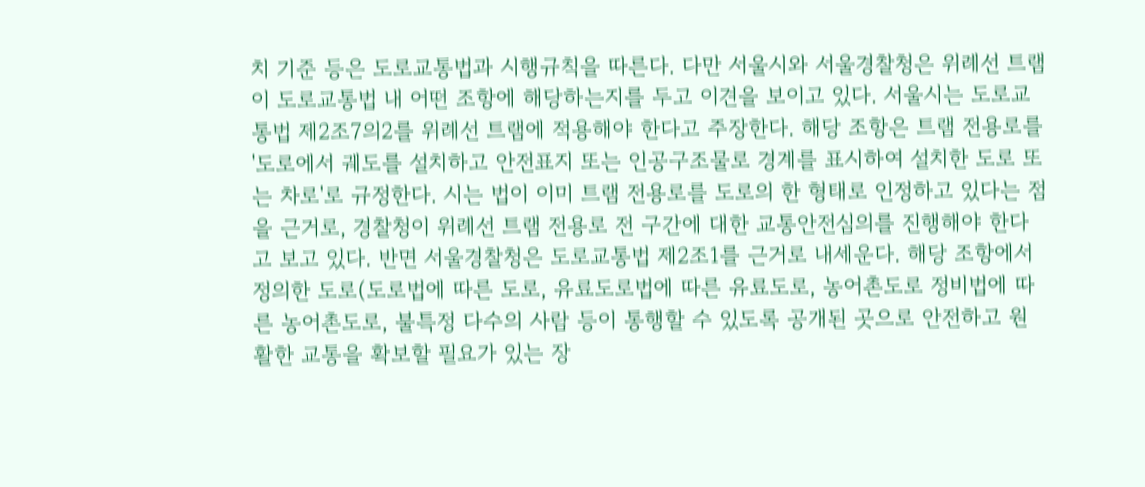치 기준 등은 도로교통법과 시행규칙을 따른다. 다만 서울시와 서울경찰청은 위례선 트램이 도로교통법 내 어떤 조항에 해당하는지를 두고 이견을 보이고 있다. 서울시는 도로교통법 제2조7의2를 위례선 트램에 적용해야 한다고 주장한다. 해당 조항은 트램 전용로를 '도로에서 궤도를 설치하고 안전표지 또는 인공구조물로 경계를 표시하여 설치한 도로 또는 차로'로 규정한다. 시는 법이 이미 트램 전용로를 도로의 한 형태로 인정하고 있다는 점을 근거로, 경찰청이 위례선 트램 전용로 전 구간에 대한 교통안전심의를 진행해야 한다고 보고 있다. 반면 서울경찰청은 도로교통법 제2조1를 근거로 내세운다. 해당 조항에서 정의한 도로(도로법에 따른 도로, 유료도로법에 따른 유료도로, 농어촌도로 정비법에 따른 농어촌도로, 불특정 다수의 사람 등이 통행할 수 있도록 공개된 곳으로 안전하고 원활한 교통을 확보할 필요가 있는 장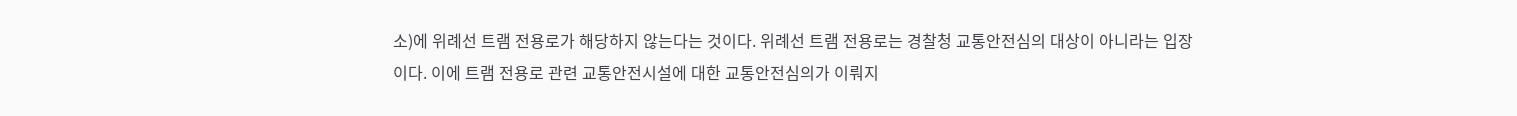소)에 위례선 트램 전용로가 해당하지 않는다는 것이다. 위례선 트램 전용로는 경찰청 교통안전심의 대상이 아니라는 입장이다. 이에 트램 전용로 관련 교통안전시설에 대한 교통안전심의가 이뤄지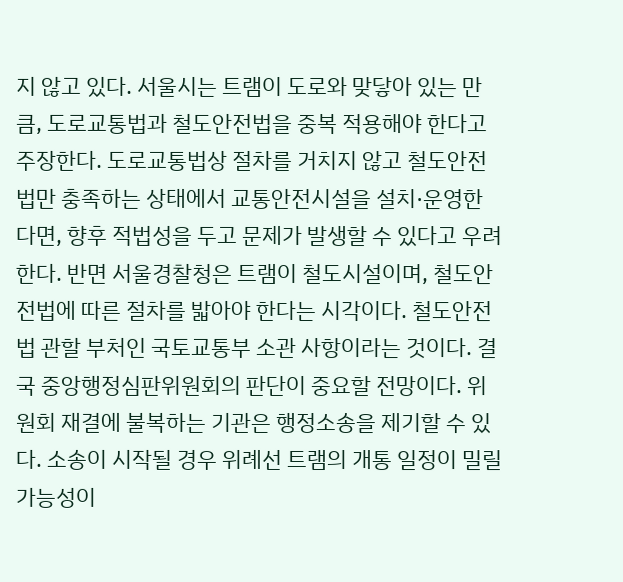지 않고 있다. 서울시는 트램이 도로와 맞닿아 있는 만큼, 도로교통법과 철도안전법을 중복 적용해야 한다고 주장한다. 도로교통법상 절차를 거치지 않고 철도안전법만 충족하는 상태에서 교통안전시설을 설치·운영한다면, 향후 적법성을 두고 문제가 발생할 수 있다고 우려한다. 반면 서울경찰청은 트램이 철도시설이며, 철도안전법에 따른 절차를 밟아야 한다는 시각이다. 철도안전법 관할 부처인 국토교통부 소관 사항이라는 것이다. 결국 중앙행정심판위원회의 판단이 중요할 전망이다. 위원회 재결에 불복하는 기관은 행정소송을 제기할 수 있다. 소송이 시작될 경우 위례선 트램의 개통 일정이 밀릴 가능성이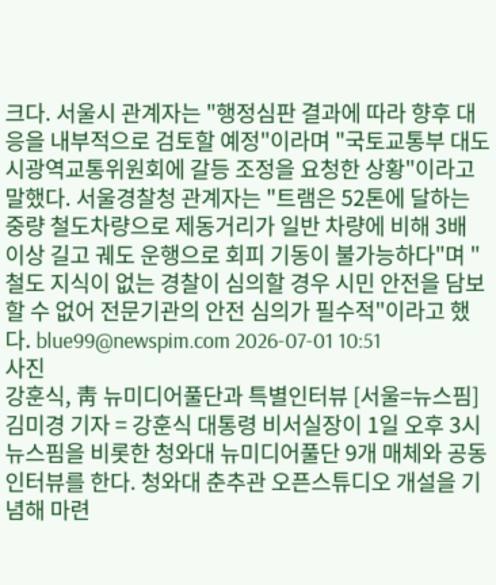크다. 서울시 관계자는 "행정심판 결과에 따라 향후 대응을 내부적으로 검토할 예정"이라며 "국토교통부 대도시광역교통위원회에 갈등 조정을 요청한 상황"이라고 말했다. 서울경찰청 관계자는 "트램은 52톤에 달하는 중량 철도차량으로 제동거리가 일반 차량에 비해 3배 이상 길고 궤도 운행으로 회피 기동이 불가능하다"며 "철도 지식이 없는 경찰이 심의할 경우 시민 안전을 담보할 수 없어 전문기관의 안전 심의가 필수적"이라고 했다. blue99@newspim.com 2026-07-01 10:51
사진
강훈식, 靑 뉴미디어풀단과 특별인터뷰 [서울=뉴스핌] 김미경 기자 = 강훈식 대통령 비서실장이 1일 오후 3시 뉴스핌을 비롯한 청와대 뉴미디어풀단 9개 매체와 공동인터뷰를 한다. 청와대 춘추관 오픈스튜디오 개설을 기념해 마련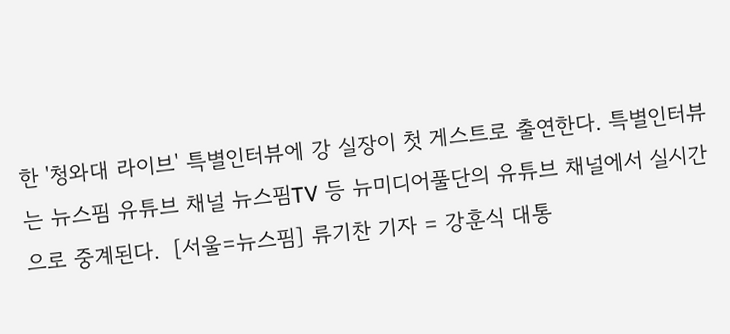한 '청와대 라이브' 특별인터뷰에 강 실장이 첫 게스트로 출연한다. 특별인터뷰는 뉴스핌 유튜브 채널 뉴스핌TV 등 뉴미디어풀단의 유튜브 채널에서 실시간으로 중계된다.  [서울=뉴스핌] 류기찬 기자 = 강훈식 대통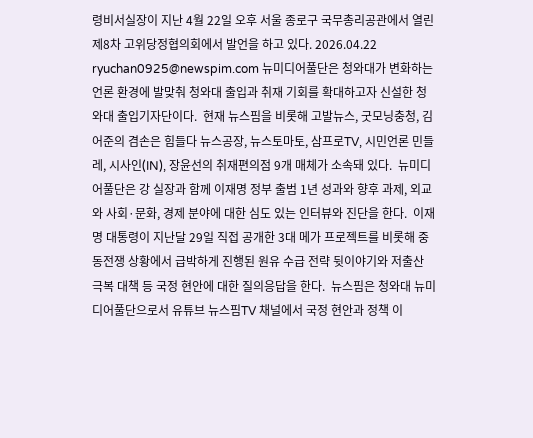령비서실장이 지난 4월 22일 오후 서울 종로구 국무총리공관에서 열린 제8차 고위당정협의회에서 발언을 하고 있다. 2026.04.22 ryuchan0925@newspim.com 뉴미디어풀단은 청와대가 변화하는 언론 환경에 발맞춰 청와대 출입과 취재 기회를 확대하고자 신설한 청와대 출입기자단이다.  현재 뉴스핌을 비롯해 고발뉴스, 굿모닝충청, 김어준의 겸손은 힘들다 뉴스공장, 뉴스토마토, 삼프로TV, 시민언론 민들레, 시사인(IN), 장윤선의 취재편의점 9개 매체가 소속돼 있다.  뉴미디어풀단은 강 실장과 함께 이재명 정부 출범 1년 성과와 향후 과제, 외교와 사회·문화, 경제 분야에 대한 심도 있는 인터뷰와 진단을 한다.  이재명 대통령이 지난달 29일 직접 공개한 3대 메가 프로젝트를 비롯해 중동전쟁 상황에서 급박하게 진행된 원유 수급 전략 뒷이야기와 저출산 극복 대책 등 국정 현안에 대한 질의응답을 한다.  뉴스핌은 청와대 뉴미디어풀단으로서 유튜브 뉴스핌TV 채널에서 국정 현안과 정책 이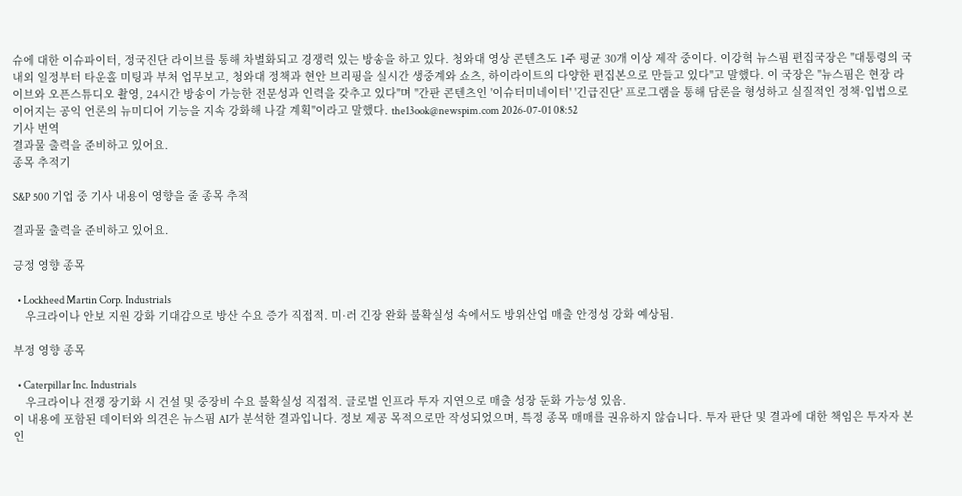슈에 대한 이슈파이터, 정국진단 라이브를 통해 차별화되고 경쟁력 있는 방송을 하고 있다. 청와대 영상 콘텐츠도 1주 평균 30개 이상 제작 중이다. 이강혁 뉴스핌 편집국장은 "대통령의 국내외 일정부터 타운홀 미팅과 부처 업무보고, 청와대 정책과 현안 브리핑을 실시간 생중계와 쇼츠, 하이라이트의 다양한 편집본으로 만들고 있다"고 말했다. 이 국장은 "뉴스핌은 현장 라이브와 오픈스튜디오 촬영, 24시간 방송이 가능한 전문성과 인력을 갖추고 있다"며 "간판 콘텐츠인 '이슈터미네이터' '긴급진단' 프로그램을 통해 담론을 형성하고 실질적인 정책·입법으로 이어지는 공익 언론의 뉴미디어 기능을 지속 강화해 나갈 계획"이라고 말했다. the13ook@newspim.com 2026-07-01 08:52
기사 번역
결과물 출력을 준비하고 있어요.
종목 추적기

S&P 500 기업 중 기사 내용이 영향을 줄 종목 추적

결과물 출력을 준비하고 있어요.

긍정 영향 종목

  • Lockheed Martin Corp. Industrials
    우크라이나 안보 지원 강화 기대감으로 방산 수요 증가 직접적. 미·러 긴장 완화 불확실성 속에서도 방위산업 매출 안정성 강화 예상됨.

부정 영향 종목

  • Caterpillar Inc. Industrials
    우크라이나 전쟁 장기화 시 건설 및 중장비 수요 불확실성 직접적. 글로벌 인프라 투자 지연으로 매출 성장 둔화 가능성 있음.
이 내용에 포함된 데이터와 의견은 뉴스핌 AI가 분석한 결과입니다. 정보 제공 목적으로만 작성되었으며, 특정 종목 매매를 권유하지 않습니다. 투자 판단 및 결과에 대한 책임은 투자자 본인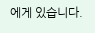에게 있습니다.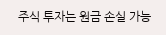주식 투자는 원금 손실 가능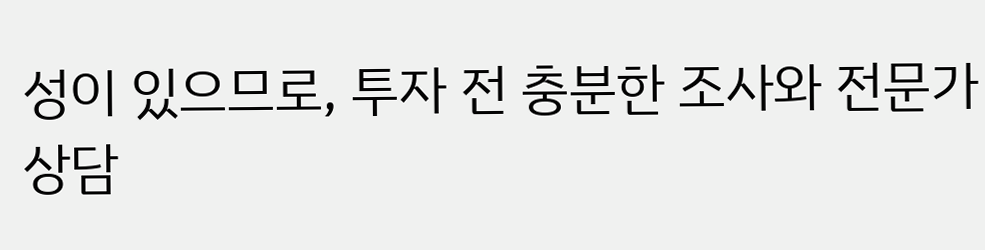성이 있으므로, 투자 전 충분한 조사와 전문가 상담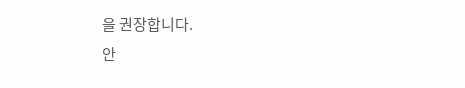을 권장합니다.
안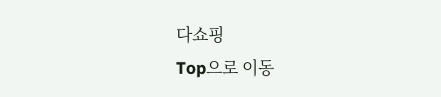다쇼핑
Top으로 이동